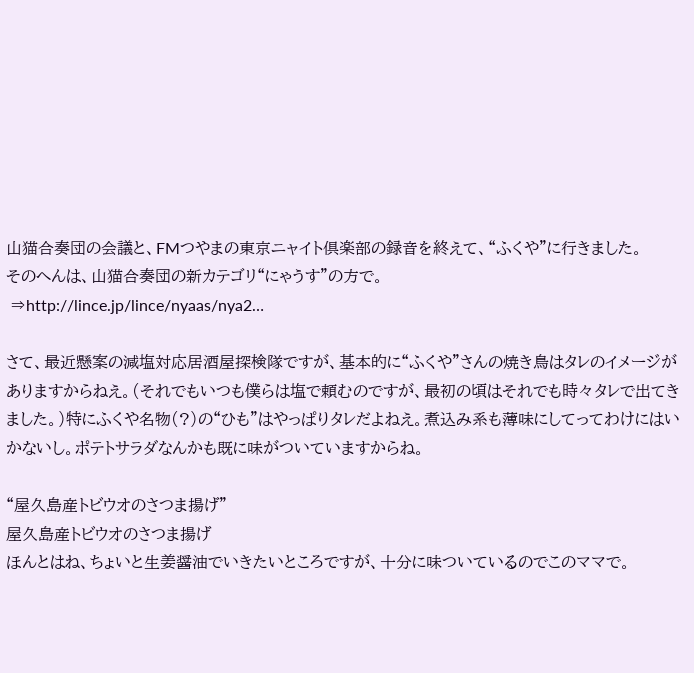山猫合奏団の会議と、FMつやまの東京ニャイト倶楽部の録音を終えて、“ふくや”に行きました。
そのへんは、山猫合奏団の新カテゴリ“にゃうす”の方で。
 ⇒http://lince.jp/lince/nyaas/nya2…

さて、最近懸案の減塩対応居酒屋探検隊ですが、基本的に“ふくや”さんの焼き鳥はタレのイメージがありますからねえ。(それでもいつも僕らは塩で頼むのですが、最初の頃はそれでも時々タレで出てきました。)特にふくや名物(?)の“ひも”はやっぱりタレだよねえ。煮込み系も薄味にしてってわけにはいかないし。ポテトサラダなんかも既に味がついていますからね。

“屋久島産トビウオのさつま揚げ”
屋久島産トビウオのさつま揚げ
ほんとはね、ちょいと生姜醤油でいきたいところですが、十分に味ついているのでこのママで。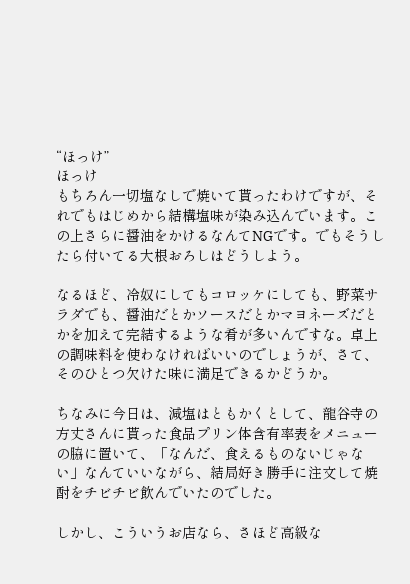“ほっけ”
ほっけ
もちろん一切塩なしで焼いて貰ったわけですが、それでもはじめから結構塩味が染み込んでいます。この上さらに醤油をかけるなんてNGです。でもそうしたら付いてる大根おろしはどうしよう。

なるほど、冷奴にしてもコロッケにしても、野菜サラダでも、醤油だとかソースだとかマヨネーズだとかを加えて完結するような肴が多いんですな。卓上の調味料を使わなければいいのでしょうが、さて、そのひとつ欠けた味に満足できるかどうか。

ちなみに今日は、減塩はともかくとして、龍谷寺の方丈さんに貰った食品プリン体含有率表をメニューの脇に置いて、「なんだ、食えるものないじゃない」なんていいながら、結局好き勝手に注文して焼酎をチビチビ飲んでいたのでした。

しかし、こういうお店なら、さほど高級な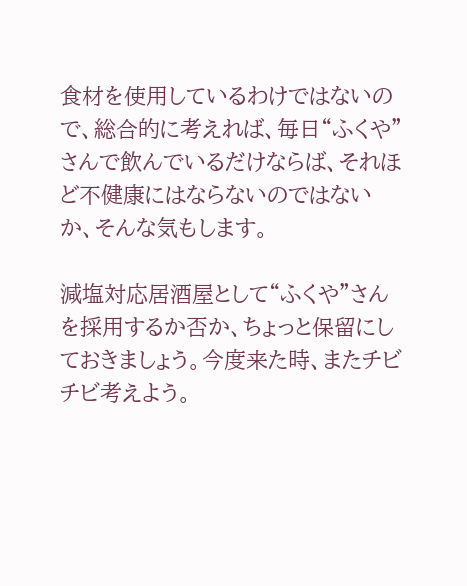食材を使用しているわけではないので、総合的に考えれば、毎日“ふくや”さんで飲んでいるだけならば、それほど不健康にはならないのではないか、そんな気もします。

減塩対応居酒屋として“ふくや”さんを採用するか否か、ちょっと保留にしておきましょう。今度来た時、またチビチビ考えよう。